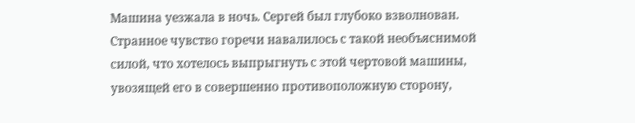Машина уезжала в ночь. Сергей был глубоко взволнован. Странное чувство горечи навалилось с такой необъяснимой силой, что хотелось выпрыгнуть с этой чертовой машины, увозящей его в совершенно противоположную сторону,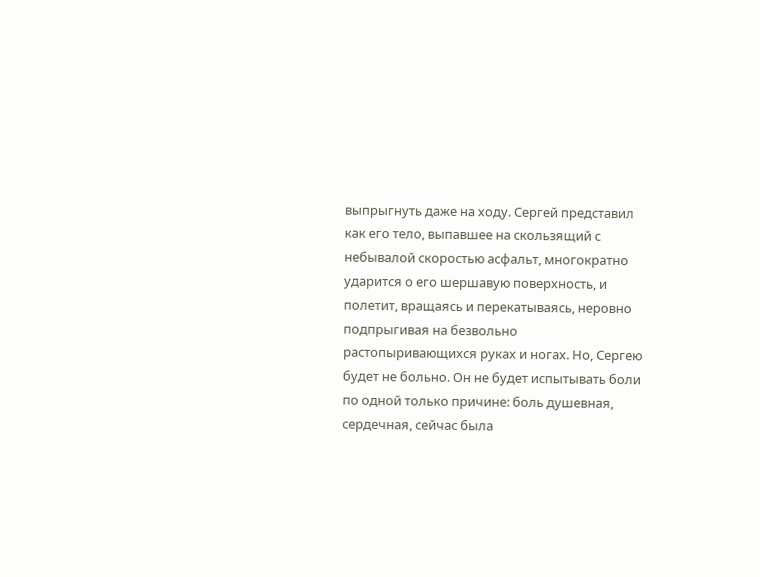выпрыгнуть даже на ходу. Сергей представил как его тело, выпавшее на скользящий с небывалой скоростью асфальт, многократно ударится о его шершавую поверхность, и полетит, вращаясь и перекатываясь, неровно подпрыгивая на безвольно растопыривающихся руках и ногах. Но, Сергею будет не больно. Он не будет испытывать боли по одной только причине: боль душевная, сердечная, сейчас была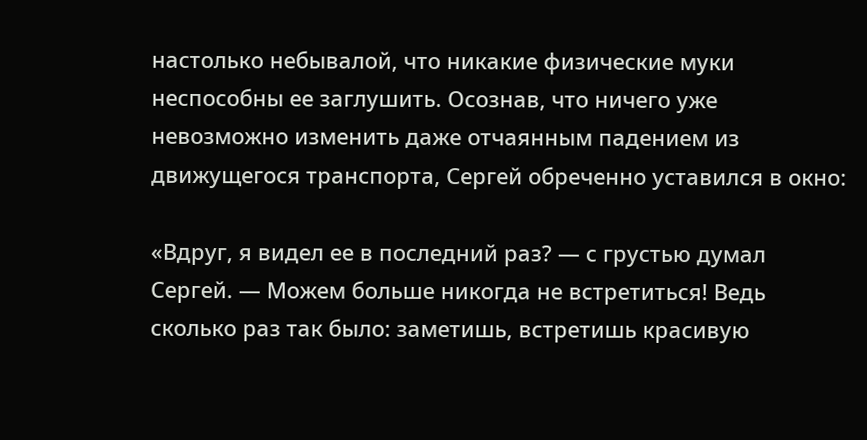настолько небывалой, что никакие физические муки неспособны ее заглушить. Осознав, что ничего уже невозможно изменить даже отчаянным падением из движущегося транспорта, Сергей обреченно уставился в окно:

«Вдруг, я видел ее в последний раз? — с грустью думал Сергей. — Можем больше никогда не встретиться! Ведь сколько раз так было: заметишь, встретишь красивую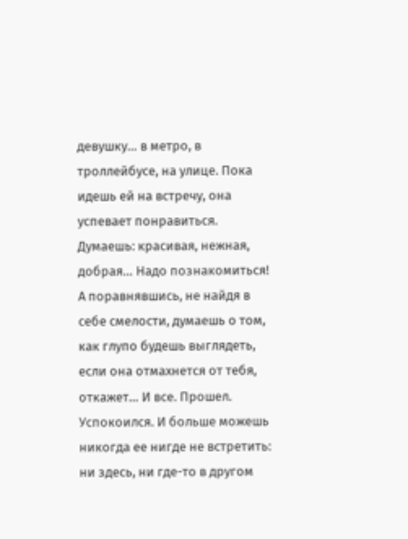девушку… в метро, в троллейбусе, на улице. Пока идешь ей на встречу, она успевает понравиться. Думаешь: красивая, нежная, добрая… Надо познакомиться! А поравнявшись, не найдя в себе смелости, думаешь о том, как глупо будешь выглядеть, если она отмахнется от тебя, откажет… И все. Прошел. Успокоился. И больше можешь никогда ее нигде не встретить: ни здесь, ни где-то в другом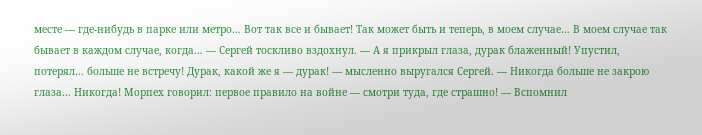месте — где-нибудь в парке или метро… Вот так все и бывает! Так может быть и теперь, в моем случае… В моем случае так бывает в каждом случае, когда… — Сергей тоскливо вздохнул. — А я прикрыл глаза, дурак блаженный! Упустил, потерял… больше не встречу! Дурак, какой же я — дурак! — мысленно выругался Сергей. — Никогда больше не закрою глаза… Никогда! Морпех говорил: первое правило на войне — смотри туда, где страшно! — Вспомнил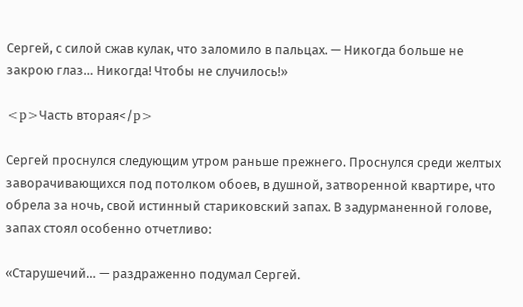Сергей, с силой сжав кулак, что заломило в пальцах. — Никогда больше не закрою глаз… Никогда! Чтобы не случилось!»

<p>Часть вторая</p>

Сергей проснулся следующим утром раньше прежнего. Проснулся среди желтых заворачивающихся под потолком обоев, в душной, затворенной квартире, что обрела за ночь, свой истинный стариковский запах. В задурманенной голове, запах стоял особенно отчетливо:

«Старушечий… — раздраженно подумал Сергей.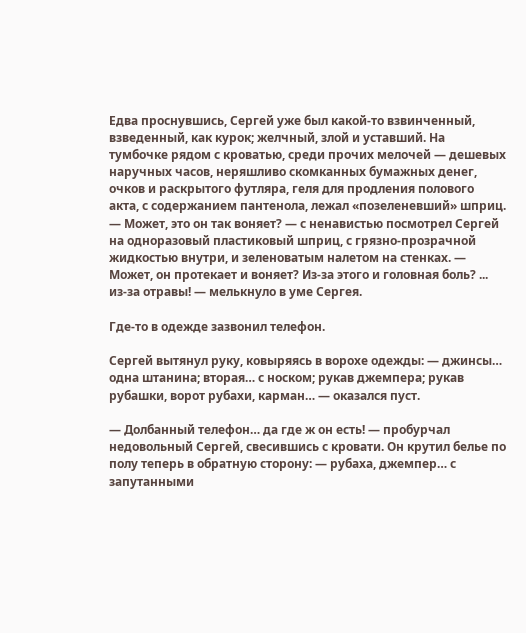Едва проснувшись, Сергей уже был какой-то взвинченный, взведенный, как курок; желчный, злой и уставший. На тумбочке рядом с кроватью, среди прочих мелочей — дешевых наручных часов, неряшливо скомканных бумажных денег, очков и раскрытого футляра, геля для продления полового акта, с содержанием пантенола, лежал «позеленевший» шприц. — Может, это он так воняет? — с ненавистью посмотрел Сергей на одноразовый пластиковый шприц, с грязно-прозрачной жидкостью внутри, и зеленоватым налетом на стенках. — Может, он протекает и воняет? Из-за этого и головная боль? ... из-за отравы! — мелькнуло в уме Сергея.

Где-то в одежде зазвонил телефон.

Сергей вытянул руку, ковыряясь в ворохе одежды: — джинсы… одна штанина; вторая… с носком; рукав джемпера; рукав рубашки, ворот рубахи, карман… — оказался пуст.

— Долбанный телефон… да где ж он есть! — пробурчал недовольный Сергей, свесившись с кровати. Он крутил белье по полу теперь в обратную сторону: — рубаха, джемпер… с запутанными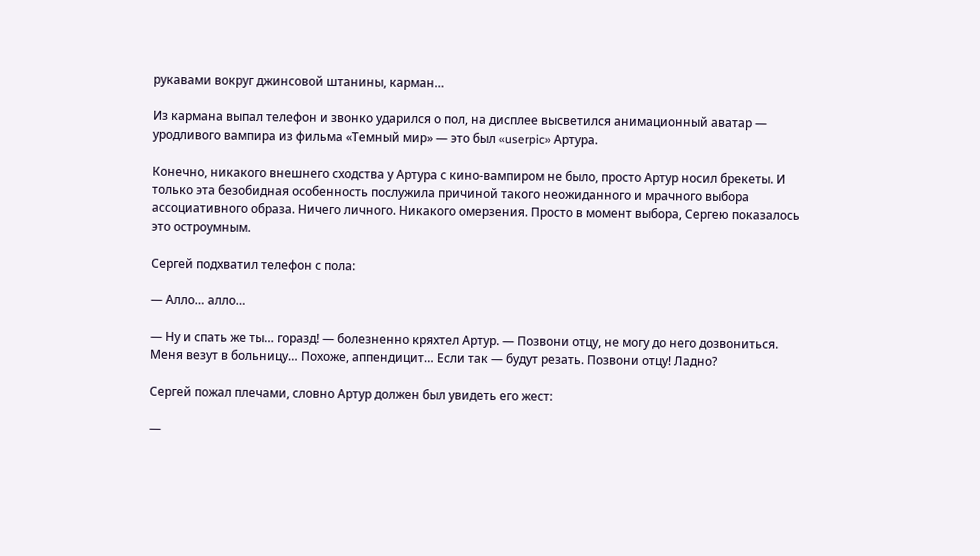рукавами вокруг джинсовой штанины, карман…

Из кармана выпал телефон и звонко ударился о пол, на дисплее высветился анимационный аватар — уродливого вампира из фильма «Темный мир» — это был «userpic» Артура.

Конечно, никакого внешнего сходства у Артура с кино-вампиром не было, просто Артур носил брекеты. И только эта безобидная особенность послужила причиной такого неожиданного и мрачного выбора ассоциативного образа. Ничего личного. Никакого омерзения. Просто в момент выбора, Сергею показалось это остроумным.

Сергей подхватил телефон с пола:

— Алло… алло…

— Ну и спать же ты… горазд! — болезненно кряхтел Артур. — Позвони отцу, не могу до него дозвониться. Меня везут в больницу… Похоже, аппендицит… Если так — будут резать. Позвони отцу! Ладно?

Сергей пожал плечами, словно Артур должен был увидеть его жест:

—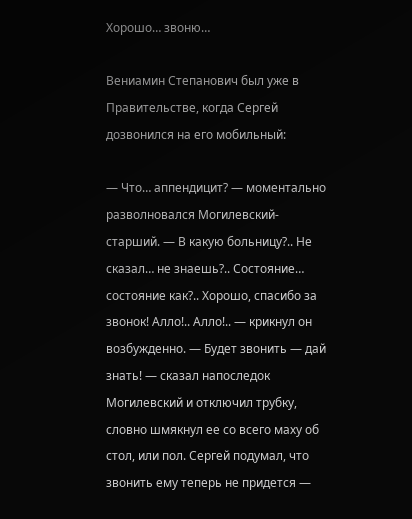Хорошо… звоню…

Вениамин Степанович был уже в Правительстве, когда Сергей дозвонился на его мобильный:

— Что… аппендицит? — моментально разволновался Могилевский-старший. — В какую больницу?.. Не сказал… не знаешь?.. Состояние… состояние как?.. Хорошо, спасибо за звонок! Алло!.. Алло!.. — крикнул он возбужденно. — Будет звонить — дай знать! — сказал напоследок Могилевский и отключил трубку, словно шмякнул ее со всего маху об стол, или пол. Сергей подумал, что звонить ему теперь не придется —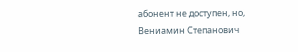абонент не доступен, но, Вениамин Степанович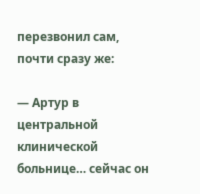перезвонил сам, почти сразу же:

— Артур в центральной клинической больнице… сейчас он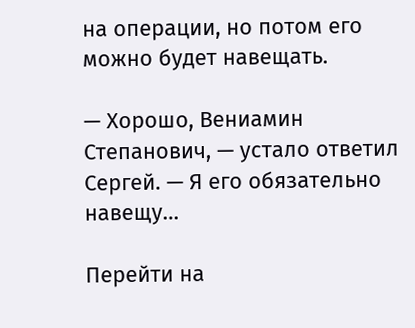на операции, но потом его можно будет навещать.

— Хорошо, Вениамин Степанович, — устало ответил Сергей. — Я его обязательно навещу…

Перейти на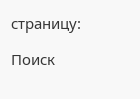страницу:

Поиск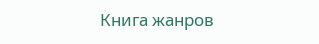Книга жанров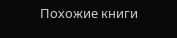Похожие книги